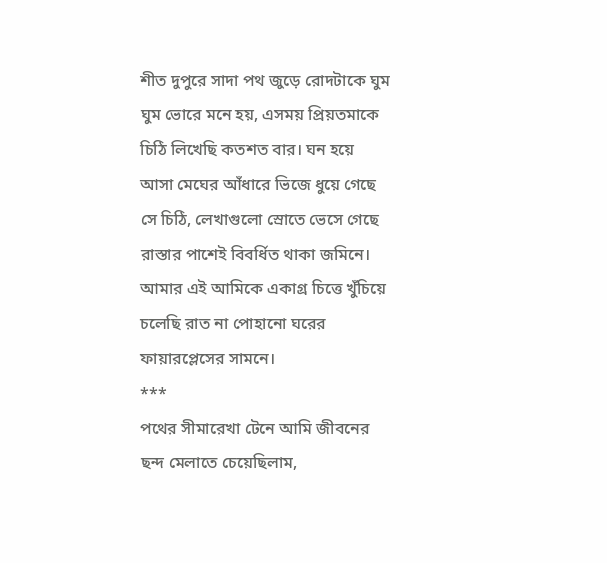শীত দুপুরে সাদা পথ জুড়ে রোদটাকে ঘুম ঘুম ভোরে মনে হয়, এসময় প্রিয়তমাকে চিঠি লিখেছি কতশত বার। ঘন হয়ে আসা মেঘের আঁধারে ভিজে ধুয়ে গেছে সে চিঠি, লেখাগুলো স্রোতে ভেসে গেছে রাস্তার পাশেই বিবর্ধিত থাকা জমিনে।
আমার এই আমিকে একাগ্র চিত্তে খুঁচিয়ে চলেছি রাত না পোহানো ঘরের ফায়ারপ্লেসের সামনে।
***
পথের সীমারেখা টেনে আমি জীবনের ছন্দ মেলাতে চেয়েছিলাম,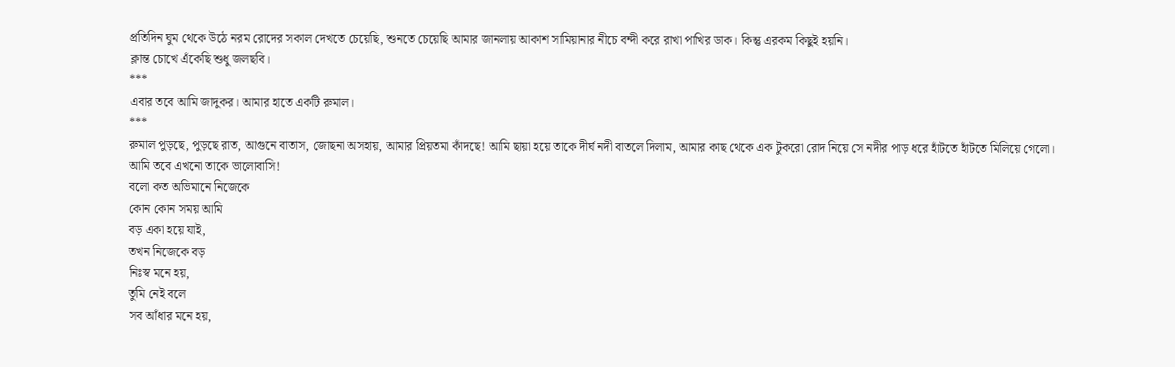প্রতিদিন ঘুম থেকে উঠে নরম রোদের সকাল দেখতে চেয়েছি, শুনতে চেয়েছি আমার জানলায় আকাশ সামিয়ানার নীচে বন্দী করে রাখা পাখির ডাক। কিন্তু এরকম কিছুই হয়নি।
ক্লান্ত চোখে এঁকেছি শুধু জলছবি।
***
এবার তবে আমি জাদুকর। আমার হাতে একটি রুমাল।
***
রুমাল পুড়ছে, পুড়ছে রাত, আগুনে বাতাস, জোছনা অসহায়, আমার প্রিয়তমা কাঁদছে! আমি ছায়া হয়ে তাকে দীর্ঘ নদী বাতলে দিলাম, আমার কাছ থেকে এক টুকরো রোদ নিয়ে সে নদীর পাড় ধরে হাঁটতে হাঁটতে মিলিয়ে গেলো।
আমি তবে এখনো তাকে ভালোবাসি!
বলো কত অভিমানে নিজেকে
কোন কোন সময় আমি
বড় একা হয়ে যাই,
তখন নিজেকে বড়
নিঃস্ব মনে হয়,
তুমি নেই বলে
সব আঁধার মনে হয়,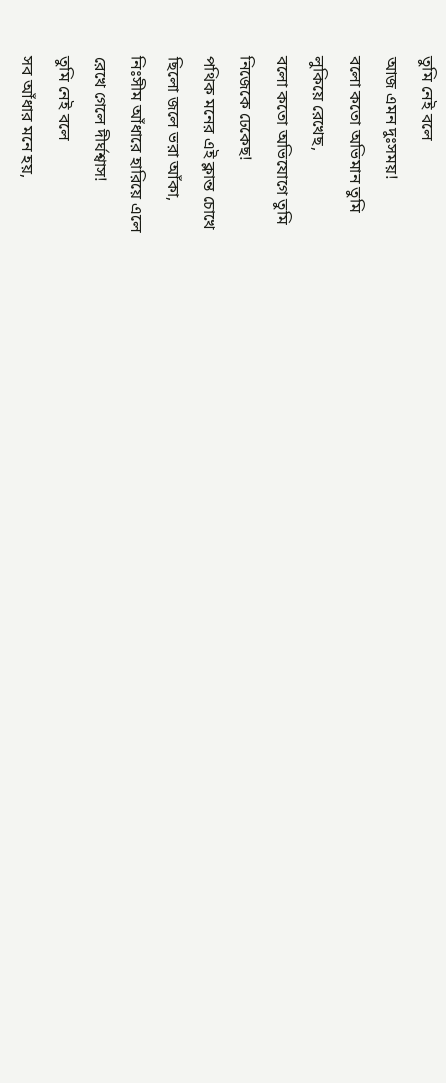তুমি নেই বলে
আজ এমন দুঃসময়!
বলো কতো অভিমান তুমি
লুকিয়ে রেখেছ,
বলো কতো অভিযোগে তুমি
নিজেকে ঢেকেছ!
পথিক মনের এই ক্লান্ত চোখে
ছিলো জলে ভরা আঁকা,
নিঃসীম আঁধারে হারিয়ে এলে
রেখে গেলে দীর্ঘশ্বাস!
তুমি নেই বলে
সব আঁধার মনে হয়,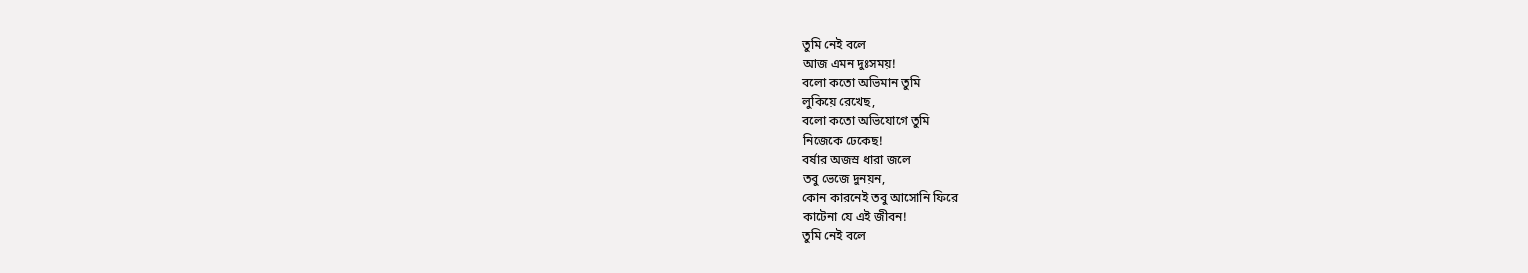তুমি নেই বলে
আজ এমন দুঃসময়!
বলো কতো অভিমান তুমি
লুকিয়ে রেখেছ,
বলো কতো অভিযোগে তুমি
নিজেকে ঢেকেছ!
বর্ষার অজস্র ধারা জলে
তবু ভেজে দুনয়ন,
কোন কারনেই তবু আসোনি ফিরে
কাটেনা যে এই জীবন!
তুমি নেই বলে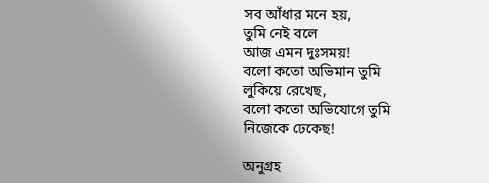সব আঁধার মনে হয়,
তুমি নেই বলে
আজ এমন দুঃসময়!
বলো কতো অভিমান তুমি
লুকিয়ে রেখেছ,
বলো কতো অভিযোগে তুমি
নিজেকে ঢেকেছ!

অনুগ্রহ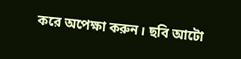করে অপেক্ষা করুন। ছবি আটো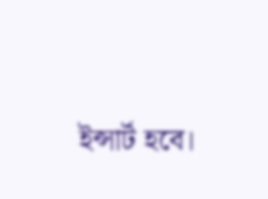ইন্সার্ট হবে।